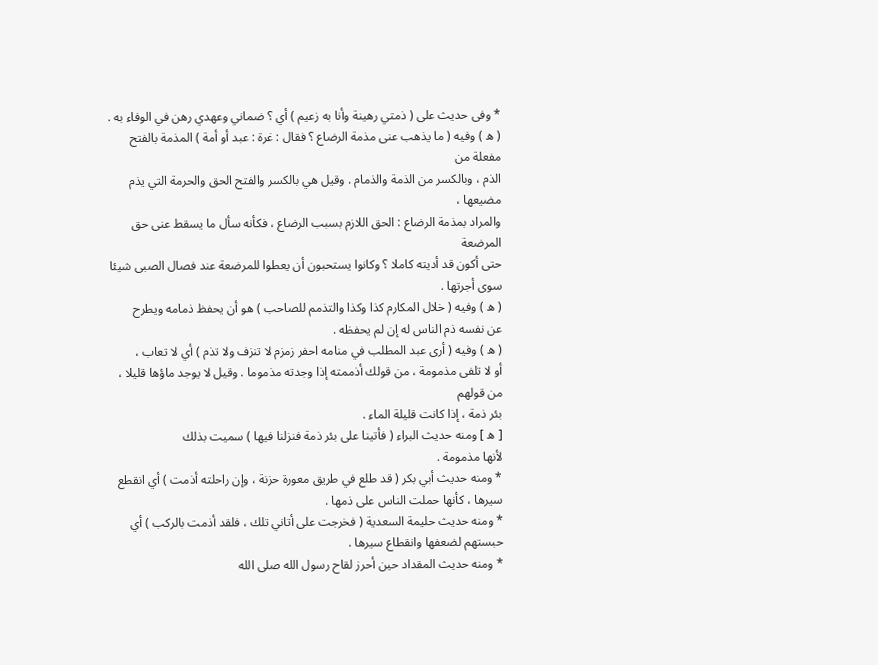* وفى حديث على ( ذمتي رهينة وأنا به زعيم ) أي ؟ ضماني وعهدي رهن في الوفاء به .
( ه ) وفيه ( ما يذهب عنى مذمة الرضاع ؟ فقال : غرة : عبد أو أمة ) المذمة بالفتح مفعلة من
الذم ، وبالكسر من الذمة والذمام . وقيل هي بالكسر والفتح الحق والحرمة التي يذم مضيعها ،
والمراد بمذمة الرضاع : الحق اللازم بسبب الرضاع ، فكأنه سأل ما يسقط عنى حق المرضعة
حتى أكون قد أديته كاملا ؟ وكانوا يستحبون أن يعطوا للمرضعة عند فصال الصبى شيئا
سوى أجرتها .
( ه ) وفيه ( خلال المكارم كذا وكذا والتذمم للصاحب ) هو أن يحفظ ذمامه ويطرح
عن نفسه ذم الناس له إن لم يحفظه .
( ه ) وفيه ( أرى عبد المطلب في منامه احفر زمزم لا تنزف ولا تذم ) أي لا تعاب ،
أو لا تلفى مذمومة ، من قولك أذممته إذا وجدته مذموما . وقيل لا يوجد ماؤها قليلا ، من قولهم
بئر ذمة ، إذا كانت قليلة الماء .
[ ه ] ومنه حديث البراء ( فأتينا على بئر ذمة فنزلنا فيها ) سميت بذلك
لأنها مذمومة .
* ومنه حديث أبي بكر ( قد طلع في طريق معورة حزنة ، وإن راحلته أذمت ) أي انقطع
سيرها ، كأنها حملت الناس على ذمها .
* ومنه حديث حليمة السعدية ( فخرجت على أتاني تلك ، فلقد أذمت بالركب ) أي
حبستهم لضعفها وانقطاع سيرها .
* ومنه حديث المقداد حين أحرز لقاح رسول الله صلى الله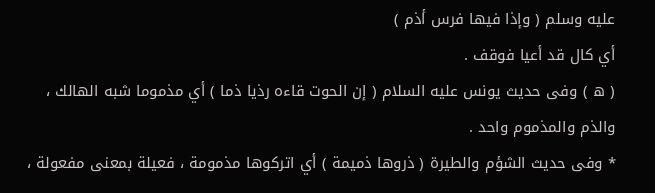عليه وسلم ( وإذا فيها فرس أذم )
أي كال قد أعيا فوقف .
( ه ) وفى حديث يونس عليه السلام ( إن الحوت قاءه رذيا ذما ) أي مذموما شبه الهالك ،
والذم والمذموم واحد .
* وفى حديث الشؤم والطيرة ( ذروها ذميمة ) أي اتركوها مذمومة ، فعيلة بمعنى مفعولة ،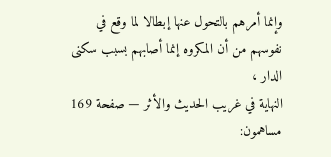وإنما أمرهم بالتحول عنها إبطالا لما وقع في نفوسهم من أن المكروه إنما أصابهم بسبب سكنى الدار ،
النهاية في غريب الحديث والأثر — صفحة 169
مساهمون: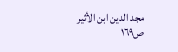مجد الدين ابن الأثير
ص١٦٩